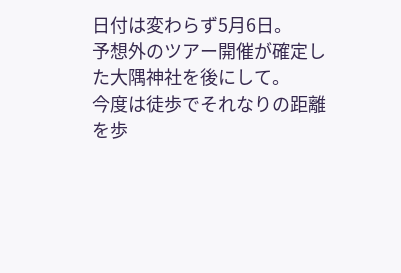日付は変わらず5月6日。
予想外のツアー開催が確定した大隅神社を後にして。
今度は徒歩でそれなりの距離を歩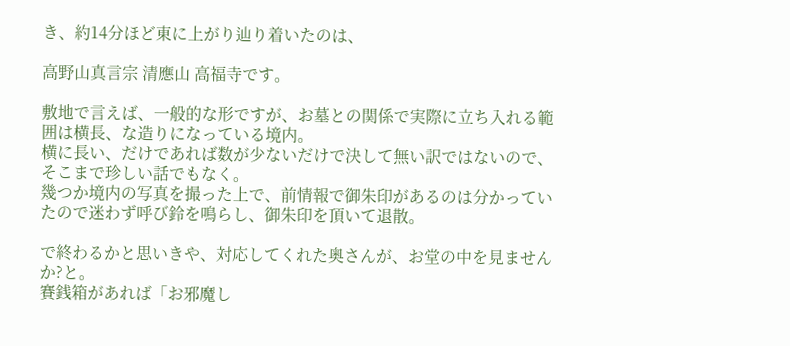き、約14分ほど東に上がり辿り着いたのは、

高野山真言宗 清應山 高福寺です。

敷地で言えば、一般的な形ですが、お墓との関係で実際に立ち入れる範囲は横長、な造りになっている境内。
横に長い、だけであれば数が少ないだけで決して無い訳ではないので、そこまで珍しい話でもなく。
幾つか境内の写真を撮った上で、前情報で御朱印があるのは分かっていたので迷わず呼び鈴を鳴らし、御朱印を頂いて退散。

で終わるかと思いきや、対応してくれた奥さんが、お堂の中を見ませんか?と。
賽銭箱があれば「お邪魔し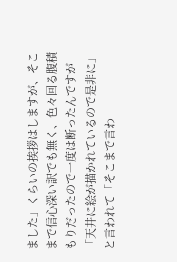ました」くらいの挨拶はしますが、そこまで信心深い訳でも無く、色々回る腹積もりだったので一度は断ったんですが「天井に絵が描かれているので是非に」と言われて「そこまで言わ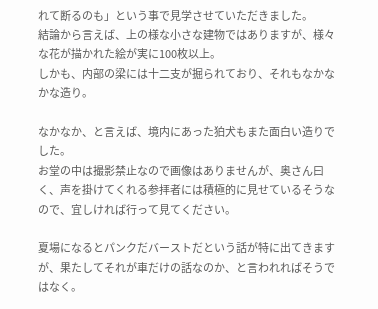れて断るのも」という事で見学させていただきました。
結論から言えば、上の様な小さな建物ではありますが、様々な花が描かれた絵が実に100枚以上。
しかも、内部の梁には十二支が掘られており、それもなかなかな造り。

なかなか、と言えば、境内にあった狛犬もまた面白い造りでした。
お堂の中は撮影禁止なので画像はありませんが、奥さん曰く、声を掛けてくれる参拝者には積極的に見せているそうなので、宜しければ行って見てください。

夏場になるとパンクだバーストだという話が特に出てきますが、果たしてそれが車だけの話なのか、と言われればそうではなく。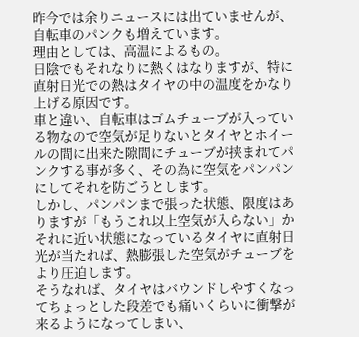昨今では余りニュースには出ていませんが、自転車のパンクも増えています。
理由としては、高温によるもの。
日陰でもそれなりに熱くはなりますが、特に直射日光での熱はタイヤの中の温度をかなり上げる原因です。
車と違い、自転車はゴムチューブが入っている物なので空気が足りないとタイヤとホイールの間に出来た隙間にチューブが挟まれてパンクする事が多く、その為に空気をパンパンにしてそれを防ごうとします。
しかし、パンパンまで張った状態、限度はありますが「もうこれ以上空気が入らない」かそれに近い状態になっているタイヤに直射日光が当たれば、熱膨張した空気がチューブをより圧迫します。
そうなれば、タイヤはバウンドしやすくなってちょっとした段差でも痛いくらいに衝撃が来るようになってしまい、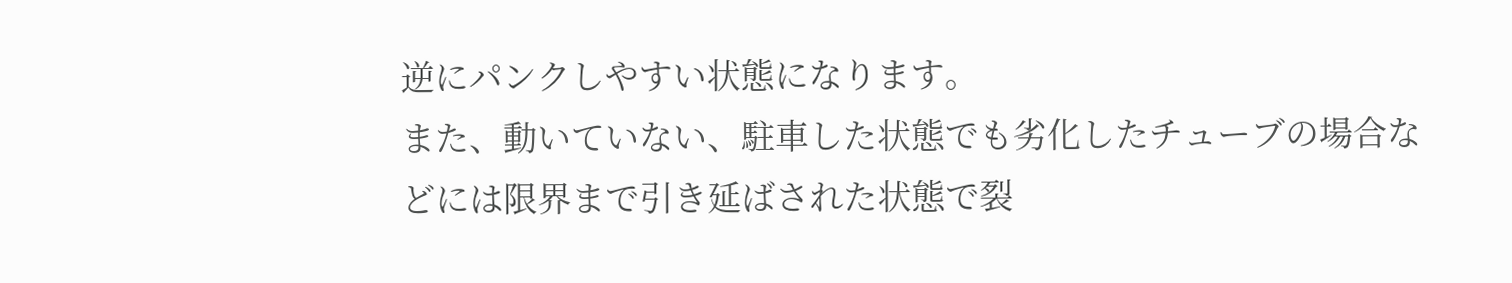逆にパンクしやすい状態になります。
また、動いていない、駐車した状態でも劣化したチューブの場合などには限界まで引き延ばされた状態で裂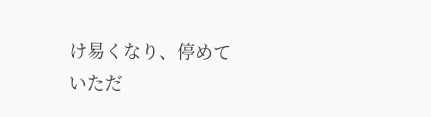け易くなり、停めていただ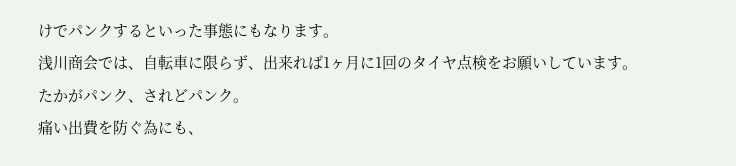けでパンクするといった事態にもなります。
浅川商会では、自転車に限らず、出来れば1ヶ月に1回のタイヤ点検をお願いしています。
たかがパンク、されどパンク。
痛い出費を防ぐ為にも、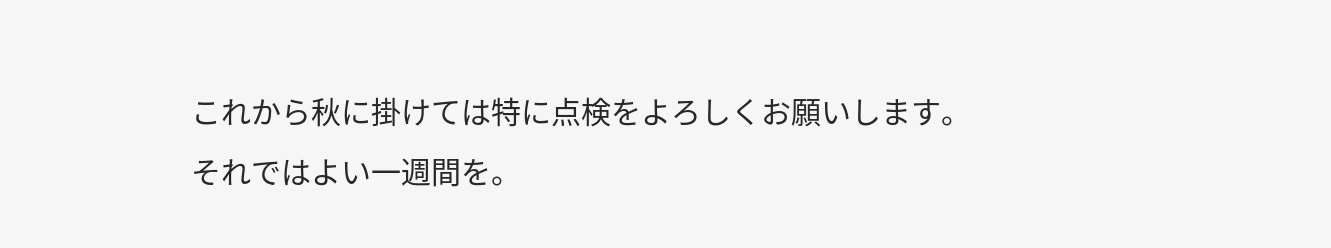これから秋に掛けては特に点検をよろしくお願いします。
それではよい一週間を。